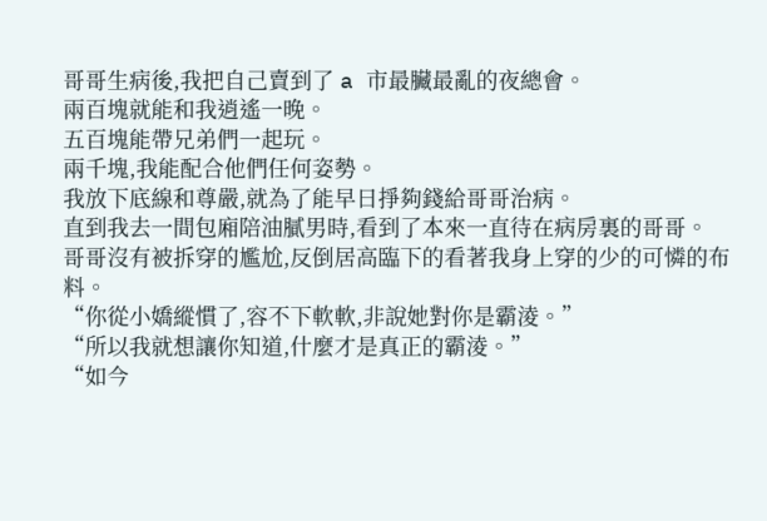哥哥生病後,我把自己賣到了 a 市最臟最亂的夜總會。
兩百塊就能和我逍遙一晚。
五百塊能帶兄弟們一起玩。
兩千塊,我能配合他們任何姿勢。
我放下底線和尊嚴,就為了能早日掙夠錢給哥哥治病。
直到我去一間包廂陪油膩男時,看到了本來一直待在病房裏的哥哥。
哥哥沒有被拆穿的尷尬,反倒居高臨下的看著我身上穿的少的可憐的布料。
“你從小嬌縱慣了,容不下軟軟,非說她對你是霸淩。”
“所以我就想讓你知道,什麼才是真正的霸淩。”
“如今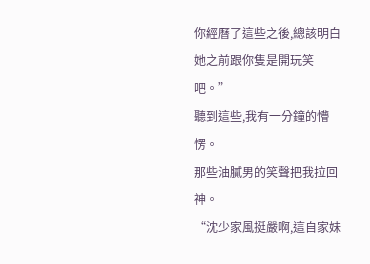你經曆了這些之後,總該明白她之前跟你隻是開玩笑吧。”
聽到這些,我有一分鐘的懵愣。
那些油膩男的笑聲把我拉回神。
“沈少家風挺嚴啊,這自家妹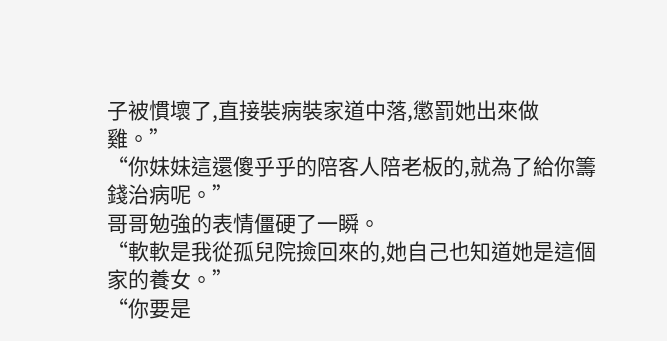子被慣壞了,直接裝病裝家道中落,懲罰她出來做雞。”
“你妹妹這還傻乎乎的陪客人陪老板的,就為了給你籌錢治病呢。”
哥哥勉強的表情僵硬了一瞬。
“軟軟是我從孤兒院撿回來的,她自己也知道她是這個家的養女。”
“你要是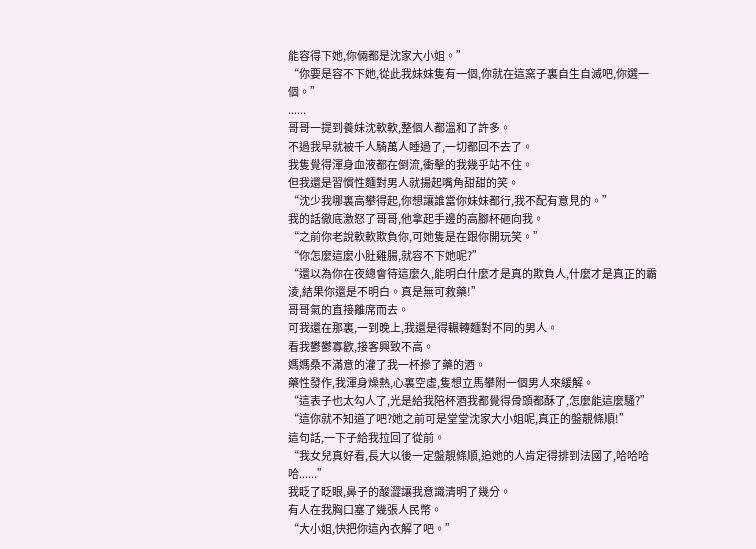能容得下她,你倆都是沈家大小姐。”
“你要是容不下她,從此我妹妹隻有一個,你就在這窯子裏自生自滅吧,你選一個。”
......
哥哥一提到養妹沈軟軟,整個人都溫和了許多。
不過我早就被千人騎萬人睡過了,一切都回不去了。
我隻覺得渾身血液都在倒流,衝擊的我幾乎站不住。
但我還是習慣性麵對男人就揚起嘴角甜甜的笑。
“沈少我哪裏高攀得起,你想讓誰當你妹妹都行,我不配有意見的。”
我的話徹底激怒了哥哥,他拿起手邊的高腳杯砸向我。
“之前你老說軟軟欺負你,可她隻是在跟你開玩笑。”
“你怎麼這麼小肚雞腸,就容不下她呢?”
“還以為你在夜總會待這麼久,能明白什麼才是真的欺負人,什麼才是真正的霸淩,結果你還是不明白。真是無可救藥!”
哥哥氣的直接離席而去。
可我還在那裏,一到晚上,我還是得輾轉麵對不同的男人。
看我鬱鬱寡歡,接客興致不高。
媽媽桑不滿意的灌了我一杯摻了藥的酒。
藥性發作,我渾身燥熱,心裏空虛,隻想立馬攀附一個男人來緩解。
“這表子也太勾人了,光是給我陪杯酒我都覺得骨頭都酥了,怎麼能這麼騷?”
“這你就不知道了吧?她之前可是堂堂沈家大小姐呢,真正的盤靚條順!”
這句話,一下子給我拉回了從前。
“我女兒真好看,長大以後一定盤靚條順,追她的人肯定得排到法國了,哈哈哈哈......”
我眨了眨眼,鼻子的酸澀讓我意識清明了幾分。
有人在我胸口塞了幾張人民幣。
“大小姐,快把你這內衣解了吧。”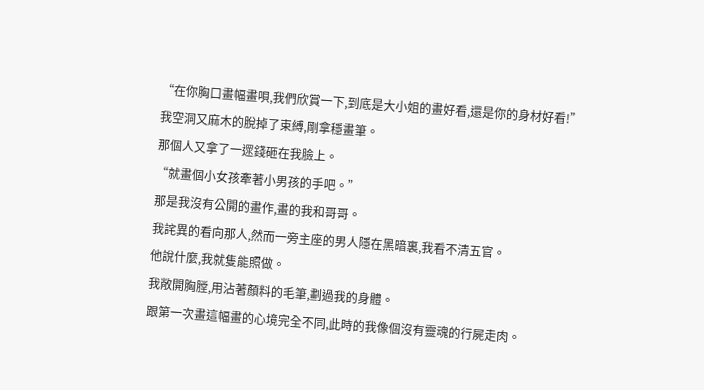“在你胸口畫幅畫唄,我們欣賞一下,到底是大小姐的畫好看,還是你的身材好看!”
我空洞又麻木的脫掉了束縛,剛拿穩畫筆。
那個人又拿了一遝錢砸在我臉上。
“就畫個小女孩牽著小男孩的手吧。”
那是我沒有公開的畫作,畫的我和哥哥。
我詫異的看向那人,然而一旁主座的男人隱在黑暗裏,我看不清五官。
他說什麼,我就隻能照做。
我敞開胸膛,用沾著顏料的毛筆,劃過我的身體。
跟第一次畫這幅畫的心境完全不同,此時的我像個沒有靈魂的行屍走肉。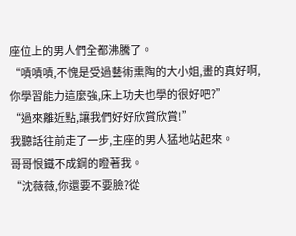座位上的男人們全都沸騰了。
“嘖嘖嘖,不愧是受過藝術熏陶的大小姐,畫的真好啊,你學習能力這麼強,床上功夫也學的很好吧?”
“過來離近點,讓我們好好欣賞欣賞!”
我聽話往前走了一步,主座的男人猛地站起來。
哥哥恨鐵不成鋼的瞪著我。
“沈薇薇,你還要不要臉?從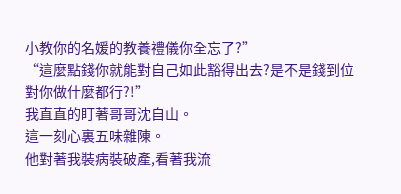小教你的名媛的教養禮儀你全忘了?”
“這麼點錢你就能對自己如此豁得出去?是不是錢到位對你做什麼都行?!”
我直直的盯著哥哥沈自山。
這一刻心裏五味雜陳。
他對著我裝病裝破產,看著我流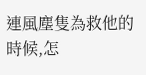連風塵隻為救他的時候,怎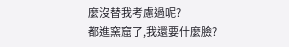麼沒替我考慮過呢?
都進窯窟了,我還要什麼臉?